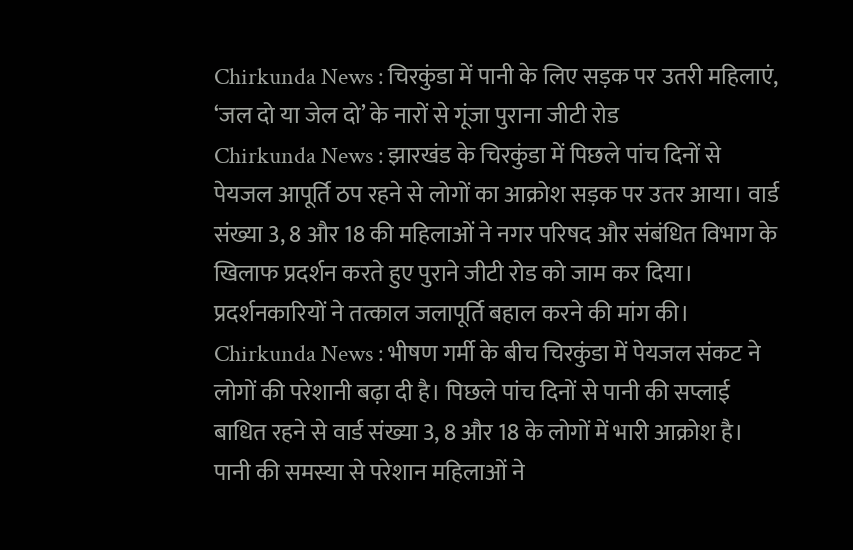Chirkunda News : चिरकुंडा में पानी के लिए सड़क पर उतरी महिलाएं, ‘जल दो या जेल दो’ के नारों से गूंजा पुराना जीटी रोड
Chirkunda News : झारखंड के चिरकुंडा में पिछले पांच दिनों से पेयजल आपूर्ति ठप रहने से लोगों का आक्रोश सड़क पर उतर आया। वार्ड संख्या 3, 8 और 18 की महिलाओं ने नगर परिषद और संबंधित विभाग के खिलाफ प्रदर्शन करते हुए पुराने जीटी रोड को जाम कर दिया। प्रदर्शनकारियों ने तत्काल जलापूर्ति बहाल करने की मांग की।
Chirkunda News : भीषण गर्मी के बीच चिरकुंडा में पेयजल संकट ने लोगों की परेशानी बढ़ा दी है। पिछले पांच दिनों से पानी की सप्लाई बाधित रहने से वार्ड संख्या 3, 8 और 18 के लोगों में भारी आक्रोश है। पानी की समस्या से परेशान महिलाओं ने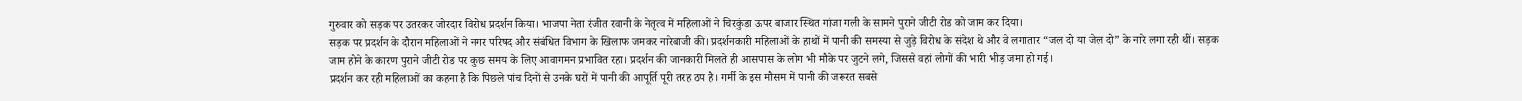गुरुवार को सड़क पर उतरकर जोरदार विरोध प्रदर्शन किया। भाजपा नेता रंजीत रवानी के नेतृत्व में महिलाओं ने चिरकुंडा ऊपर बाजार स्थित गांजा गली के सामने पुराने जीटी रोड को जाम कर दिया।
सड़क पर प्रदर्शन के दौरान महिलाओं ने नगर परिषद और संबंधित विभाग के खिलाफ जमकर नारेबाजी की। प्रदर्शनकारी महिलाओं के हाथों में पानी की समस्या से जुड़े विरोध के संदेश थे और वे लगातार “जल दो या जेल दो” के नारे लगा रही थीं। सड़क जाम होने के कारण पुराने जीटी रोड पर कुछ समय के लिए आवागमन प्रभावित रहा। प्रदर्शन की जानकारी मिलते ही आसपास के लोग भी मौके पर जुटने लगे, जिससे वहां लोगों की भारी भीड़ जमा हो गई।
प्रदर्शन कर रही महिलाओं का कहना है कि पिछले पांच दिनों से उनके घरों में पानी की आपूर्ति पूरी तरह ठप है। गर्मी के इस मौसम में पानी की जरूरत सबसे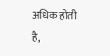अधिक होती है,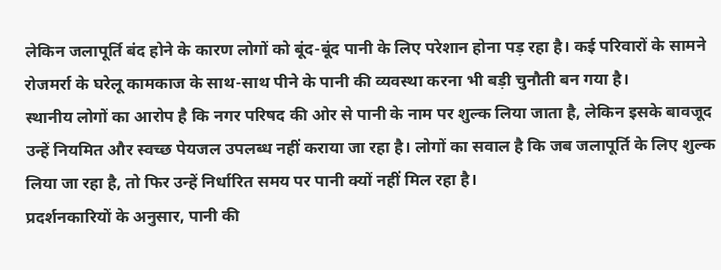लेकिन जलापूर्ति बंद होने के कारण लोगों को बूंद-बूंद पानी के लिए परेशान होना पड़ रहा है। कई परिवारों के सामने रोजमर्रा के घरेलू कामकाज के साथ-साथ पीने के पानी की व्यवस्था करना भी बड़ी चुनौती बन गया है।
स्थानीय लोगों का आरोप है कि नगर परिषद की ओर से पानी के नाम पर शुल्क लिया जाता है, लेकिन इसके बावजूद उन्हें नियमित और स्वच्छ पेयजल उपलब्ध नहीं कराया जा रहा है। लोगों का सवाल है कि जब जलापूर्ति के लिए शुल्क लिया जा रहा है, तो फिर उन्हें निर्धारित समय पर पानी क्यों नहीं मिल रहा है।
प्रदर्शनकारियों के अनुसार, पानी की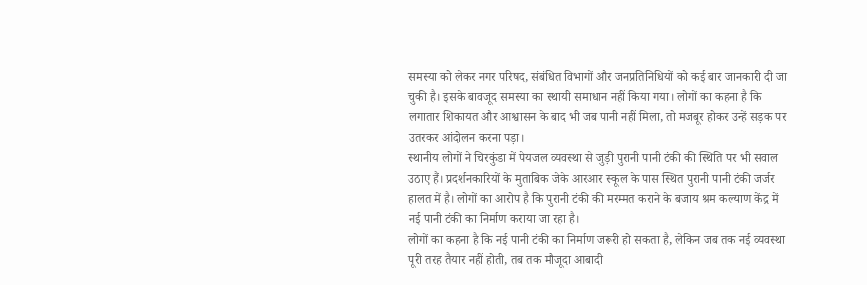समस्या को लेकर नगर परिषद, संबंधित विभागों और जनप्रतिनिधियों को कई बार जानकारी दी जा चुकी है। इसके बावजूद समस्या का स्थायी समाधान नहीं किया गया। लोगों का कहना है कि लगातार शिकायत और आश्वासन के बाद भी जब पानी नहीं मिला, तो मजबूर होकर उन्हें सड़क पर उतरकर आंदोलन करना पड़ा।
स्थानीय लोगों ने चिरकुंडा में पेयजल व्यवस्था से जुड़ी पुरानी पानी टंकी की स्थिति पर भी सवाल उठाए हैं। प्रदर्शनकारियों के मुताबिक जेके आरआर स्कूल के पास स्थित पुरानी पानी टंकी जर्जर हालत में है। लोगों का आरोप है कि पुरानी टंकी की मरम्मत कराने के बजाय श्रम कल्याण केंद्र में नई पानी टंकी का निर्माण कराया जा रहा है।
लोगों का कहना है कि नई पानी टंकी का निर्माण जरूरी हो सकता है, लेकिन जब तक नई व्यवस्था पूरी तरह तैयार नहीं होती, तब तक मौजूदा आबादी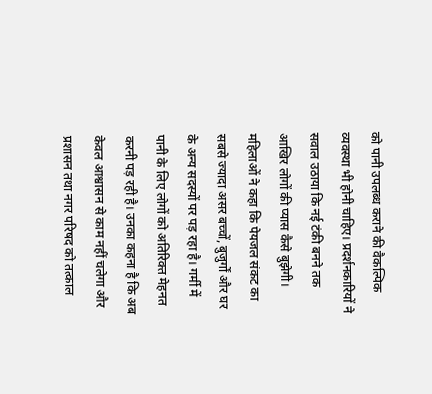को पानी उपलब्ध कराने की वैकल्पिक व्यवस्था भी होनी चाहिए। प्रदर्शनकारियों ने सवाल उठाया कि नई टंकी बनने तक आखिर लोगों की प्यास कैसे बुझेगी।
महिलाओं ने कहा कि पेयजल संकट का सबसे ज्यादा असर बच्चों, बुजुर्गों और घर के अन्य सदस्यों पर पड़ रहा है। गर्मी में पानी के लिए लोगों को अतिरिक्त मेहनत करनी पड़ रही है। उनका कहना है कि अब केवल आश्वासन से काम नहीं चलेगा और प्रशासन तथा नगर परिषद को तत्काल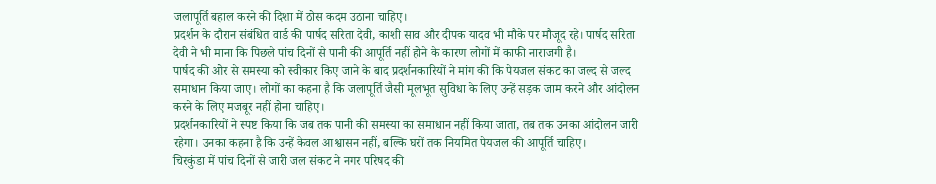जलापूर्ति बहाल करने की दिशा में ठोस कदम उठाना चाहिए।
प्रदर्शन के दौरान संबंधित वार्ड की पार्षद सरिता देवी, काशी साव और दीपक यादव भी मौके पर मौजूद रहे। पार्षद सरिता देवी ने भी माना कि पिछले पांच दिनों से पानी की आपूर्ति नहीं होने के कारण लोगों में काफी नाराजगी है।
पार्षद की ओर से समस्या को स्वीकार किए जाने के बाद प्रदर्शनकारियों ने मांग की कि पेयजल संकट का जल्द से जल्द समाधान किया जाए। लोगों का कहना है कि जलापूर्ति जैसी मूलभूत सुविधा के लिए उन्हें सड़क जाम करने और आंदोलन करने के लिए मजबूर नहीं होना चाहिए।
प्रदर्शनकारियों ने स्पष्ट किया कि जब तक पानी की समस्या का समाधान नहीं किया जाता, तब तक उनका आंदोलन जारी रहेगा। उनका कहना है कि उन्हें केवल आश्वासन नहीं, बल्कि घरों तक नियमित पेयजल की आपूर्ति चाहिए।
चिरकुंडा में पांच दिनों से जारी जल संकट ने नगर परिषद की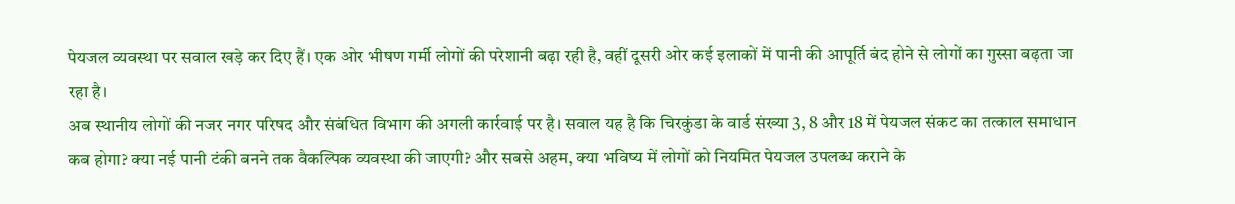पेयजल व्यवस्था पर सवाल खड़े कर दिए हैं। एक ओर भीषण गर्मी लोगों की परेशानी बढ़ा रही है, वहीं दूसरी ओर कई इलाकों में पानी की आपूर्ति बंद होने से लोगों का गुस्सा बढ़ता जा रहा है।
अब स्थानीय लोगों की नजर नगर परिषद और संबंधित विभाग की अगली कार्रवाई पर है। सवाल यह है कि चिरकुंडा के वार्ड संख्या 3, 8 और 18 में पेयजल संकट का तत्काल समाधान कब होगा? क्या नई पानी टंकी बनने तक वैकल्पिक व्यवस्था की जाएगी? और सबसे अहम, क्या भविष्य में लोगों को नियमित पेयजल उपलब्ध कराने के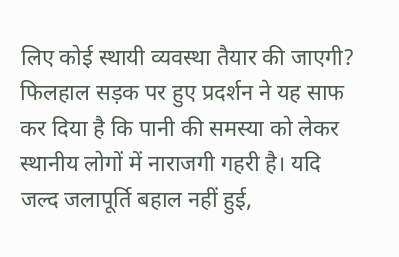लिए कोई स्थायी व्यवस्था तैयार की जाएगी?
फिलहाल सड़क पर हुए प्रदर्शन ने यह साफ कर दिया है कि पानी की समस्या को लेकर स्थानीय लोगों में नाराजगी गहरी है। यदि जल्द जलापूर्ति बहाल नहीं हुई,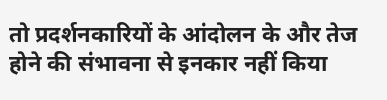तो प्रदर्शनकारियों के आंदोलन के और तेज होने की संभावना से इनकार नहीं किया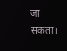जा सकता।